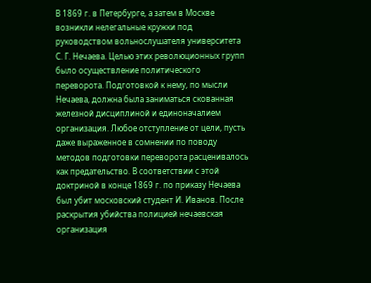В 1869 г. в Петербурге, а затем в Москве возникли нелегальные кружки под руководством вольнослушателя университета С. Г. Нечаева. Целью этих революционных групп было осуществление политического переворота. Подготовкой к нему, по мысли Нечаева, должна была заниматься скованная железной дисциплиной и единоначалием организация. Любое отступление от цели, пусть даже выраженное в сомнении по поводу методов подготовки переворота расценивалось как предательство. В соответствии с этой доктриной в конце 1869 г. по приказу Нечаева был убит московский студент И. Иванов. После раскрытия убийства полицией нечаевская организация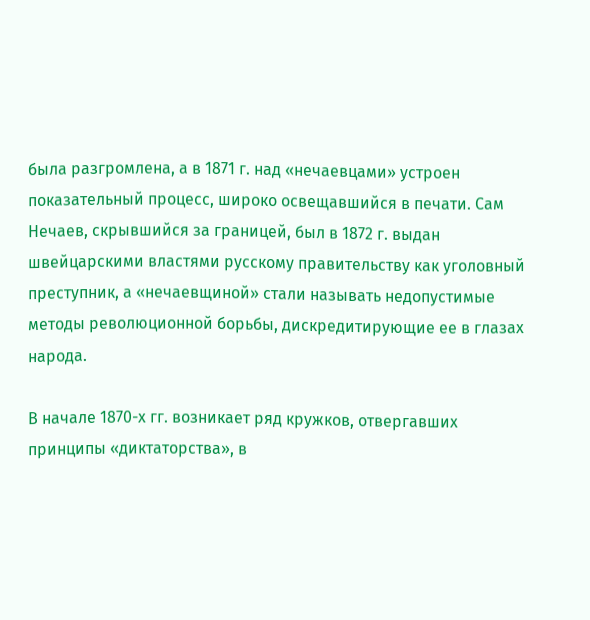была разгромлена, а в 1871 г. над «нечаевцами» устроен показательный процесс, широко освещавшийся в печати. Сам Нечаев, скрывшийся за границей, был в 1872 г. выдан швейцарскими властями русскому правительству как уголовный преступник, а «нечаевщиной» стали называть недопустимые методы революционной борьбы, дискредитирующие ее в глазах народа.

В начале 1870-х гг. возникает ряд кружков, отвергавших принципы «диктаторства», в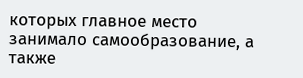которых главное место занимало самообразование, а также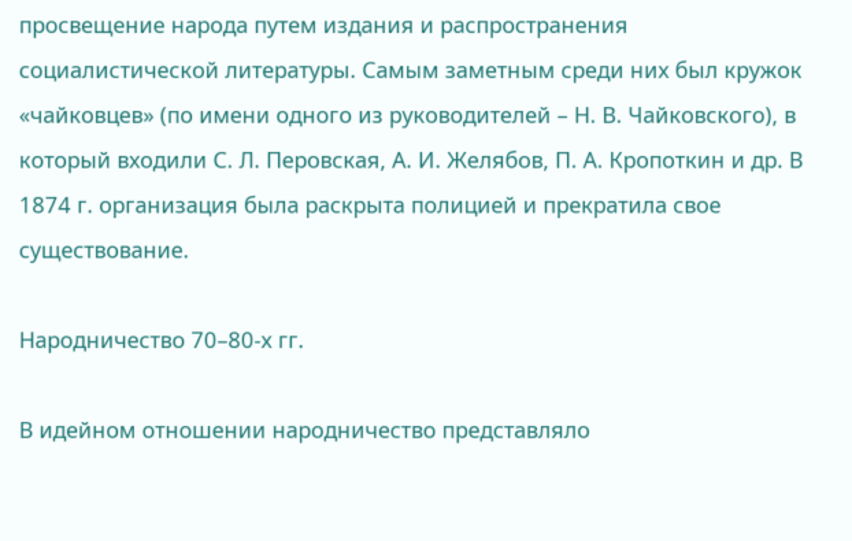просвещение народа путем издания и распространения социалистической литературы. Самым заметным среди них был кружок «чайковцев» (по имени одного из руководителей – Н. В. Чайковского), в который входили С. Л. Перовская, А. И. Желябов, П. А. Кропоткин и др. В 1874 г. организация была раскрыта полицией и прекратила свое существование.

Народничество 70–80-х гг.

В идейном отношении народничество представляло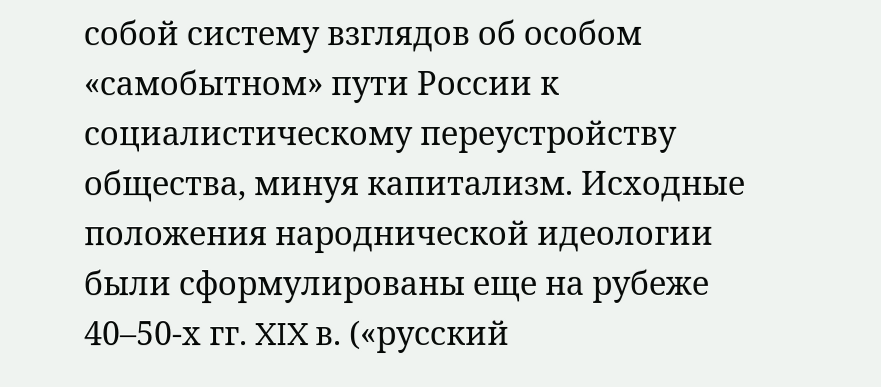собой систему взглядов об особом «самобытном» пути России к социалистическому переустройству общества, минуя капитализм. Исходные положения народнической идеологии были сформулированы еще на рубеже 40–50-х гг. XIX в. («русский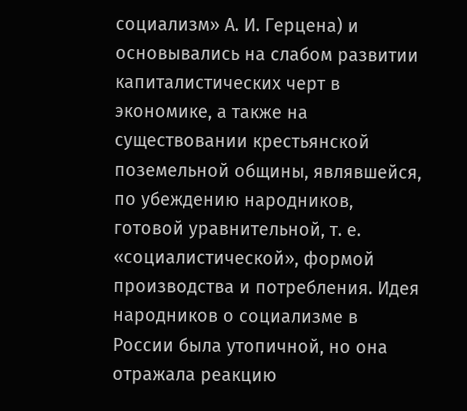социализм» А. И. Герцена) и основывались на слабом развитии капиталистических черт в экономике, а также на существовании крестьянской поземельной общины, являвшейся, по убеждению народников, готовой уравнительной, т. е. «социалистической», формой производства и потребления. Идея народников о социализме в России была утопичной, но она отражала реакцию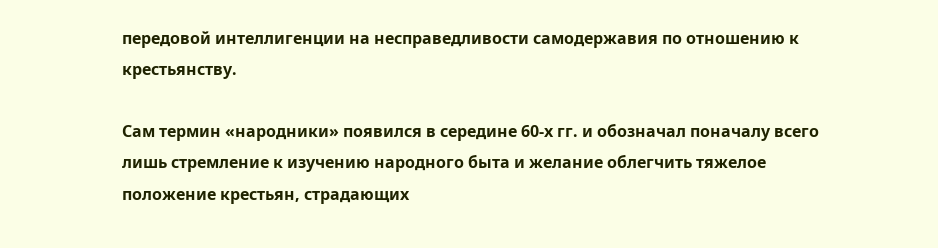передовой интеллигенции на несправедливости самодержавия по отношению к крестьянству.

Сам термин «народники» появился в середине 60-х гг. и обозначал поначалу всего лишь стремление к изучению народного быта и желание облегчить тяжелое положение крестьян, страдающих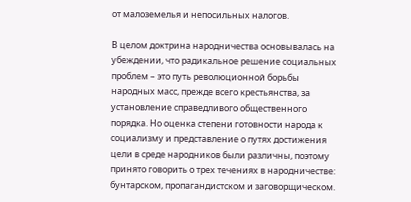от малоземелья и непосильных налогов.

В целом доктрина народничества основывалась на убеждении, что радикальное решение социальных проблем – это путь революционной борьбы народных масс, прежде всего крестьянства, за установление справедливого общественного порядка. Но оценка степени готовности народа к социализму и представление о путях достижения цели в среде народников были различны, поэтому принято говорить о трех течениях в народничестве: бунтарском, пропагандистском и заговорщическом.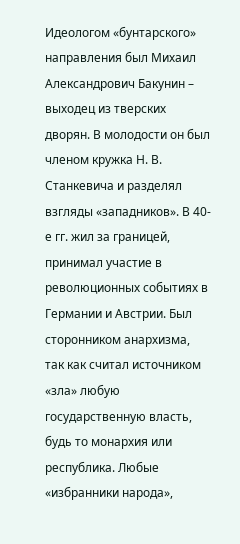Идеологом «бунтарского» направления был Михаил Александрович Бакунин – выходец из тверских дворян. В молодости он был членом кружка Н. В. Станкевича и разделял взгляды «западников». В 40-е гг. жил за границей, принимал участие в революционных событиях в Германии и Австрии. Был сторонником анархизма, так как считал источником «зла» любую государственную власть, будь то монархия или республика. Любые «избранники народа»,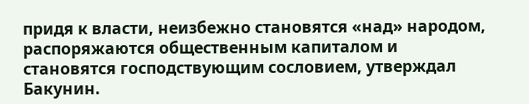придя к власти, неизбежно становятся «над» народом, распоряжаются общественным капиталом и становятся господствующим сословием, утверждал Бакунин.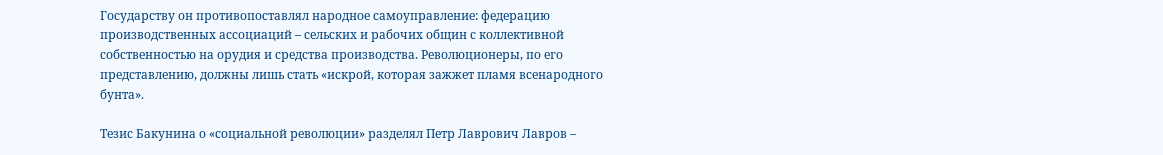Государству он противопоставлял народное самоуправление: федерацию производственных ассоциаций – сельских и рабочих общин с коллективной собственностью на орудия и средства производства. Революционеры, по его представлению, должны лишь стать «искрой, которая зажжет пламя всенародного бунта».

Тезис Бакунина о «социальной революции» разделял Петр Лаврович Лавров –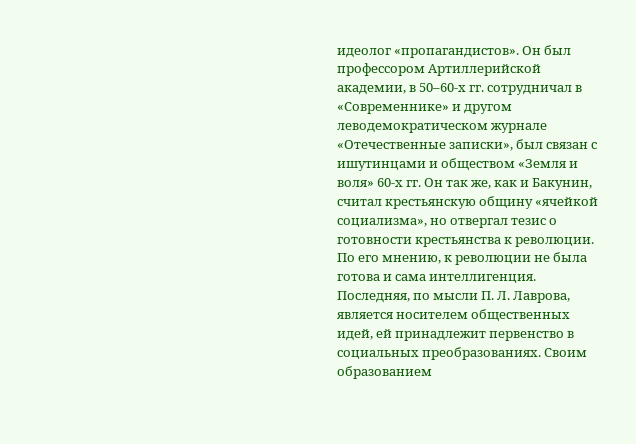идеолог «пропагандистов». Он был профессором Артиллерийской академии, в 50–60-х гг. сотрудничал в «Современнике» и другом леводемократическом журнале «Отечественные записки», был связан с ишутинцами и обществом «Земля и воля» 60-х гг. Он так же, как и Бакунин, считал крестьянскую общину «ячейкой социализма», но отвергал тезис о готовности крестьянства к революции. По его мнению, к революции не была готова и сама интеллигенция. Последняя, по мысли П. Л. Лаврова, является носителем общественных идей, ей принадлежит первенство в социальных преобразованиях. Своим образованием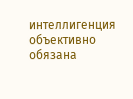интеллигенция объективно обязана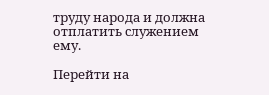труду народа и должна отплатить служением ему.

Перейти на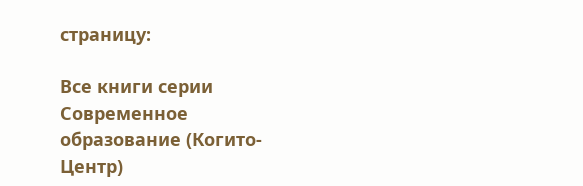страницу:

Все книги серии Современное образование (Когито-Центр)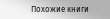Похожие книги